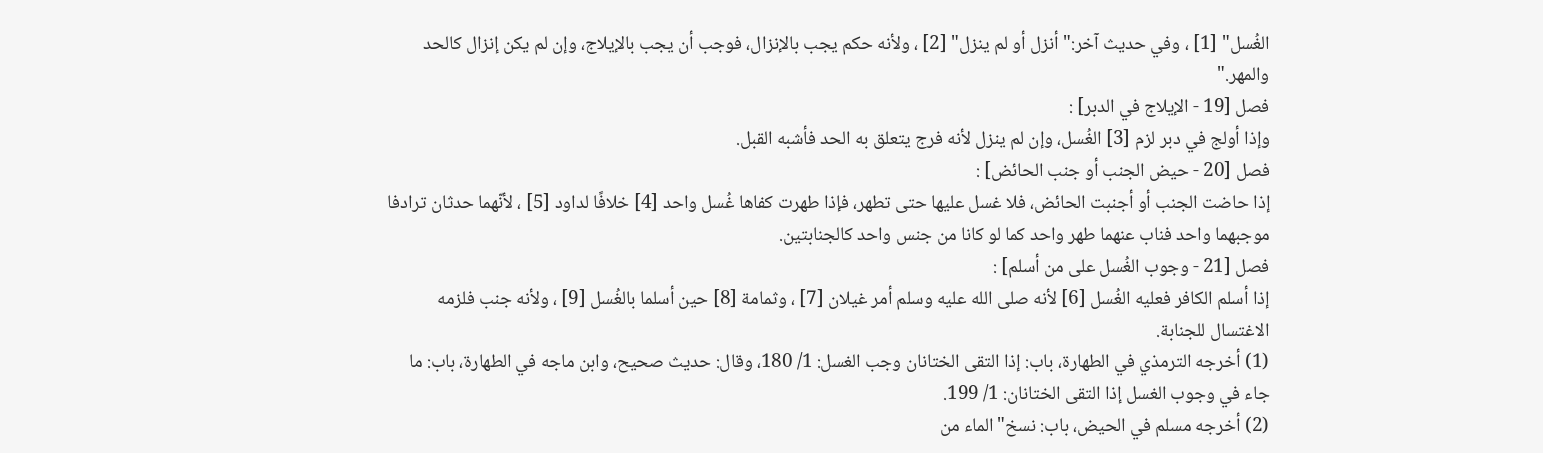الغُسل" [1] ، وفي حديث آخر:"أنزل أو لم ينزل" [2] ، ولأنه حكم يجب بالإنزال، فوجب أن يجب بالإيلاج، وإن لم يكن إنزال كالحد والمهر."
فصل [19 - الإيلاج في الدبر] :
وإذا أولج في دبر لزم [3] الغُسل، وإن لم ينزل لأنه فرج يتعلق به الحد فأشبه القبل.
فصل [20 - حيض الجنب أو جنب الحائض] :
إذا حاضت الجنب أو أجنبت الحائض، فلا غسل عليها حتى تطهر، فإذا طهرت كفاها غُسل واحد [4] خلافًا لداود [5] ، لأنّهما حدثان ترادفا موجبهما واحد فناب عنهما طهر واحد كما لو كانا من جنس واحد كالجنابتين.
فصل [21 - وجوب الغُسل على من أسلم] :
إذا أسلم الكافر فعليه الغُسل [6] لأنه صلى الله عليه وسلم أمر غيلان [7] ، وثمامة [8] حين أسلما بالغُسل [9] ، ولأنه جنب فلزمه الاغتسال للجنابة.
(1) أخرجه الترمذي في الطهارة، باب: إذا التقى الختانان وجب الغسل: 1/ 180، وقال: حديث صحيح، وابن ماجه في الطهارة، باب: ما جاء في وجوب الغسل إذا التقى الختانان: 1/ 199.
(2) أخرجه مسلم في الحيض، باب: نسخ"الماء من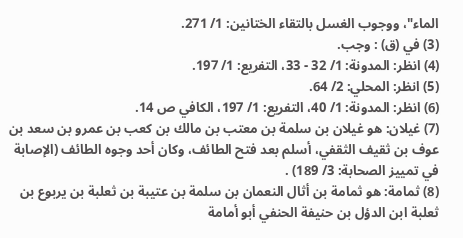الماء"، ووجوب الغسل بالتقاء الختانين: 1/ 271.
(3) في (ق) : وجب.
(4) انظر: المدونة: 1/ 32 - 33، التفريع: 1/ 197.
(5) انظر: المحلي: 2/ 64.
(6) انظر: المدونة: 1/ 40، التفريع: 1/ 197، الكافي ص 14.
(7) غيلان: هو غيلان بن سلمة بن معتب بن مالك بن كعب بن عمرو بن سعد بن عوف بن ثقيف الثقفي، أسلم بعد فتح الطائف، وكان أحد وجوه الطائف (الإصابة في تمييز الصحابة: 3/ 189) .
(8) ثمامة: هو ثمامة بن أثال النعمان بن سلمة بن عتيبة بن ثعلبة بن يربوع بن ثعلبة ابن الدؤل بن حنيفة الحنفي أبو أمامة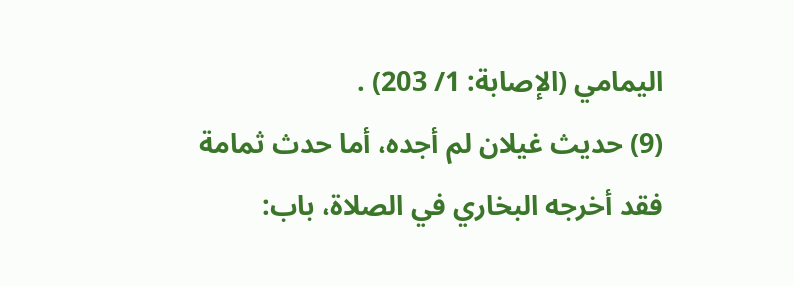اليمامي (الإصابة: 1/ 203) .
(9) حديث غيلان لم أجده، أما حدث ثمامة فقد أخرجه البخاري في الصلاة، باب: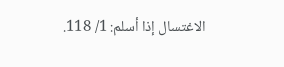الاغتسال إذا أسلم: 1/ 118.